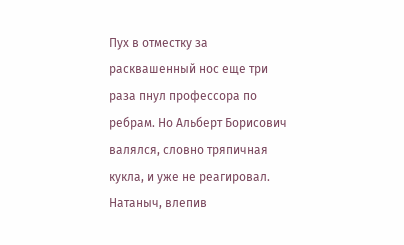Пух в отместку за расквашенный нос еще три раза пнул профессора по ребрам. Но Альберт Борисович валялся, словно тряпичная кукла, и уже не реагировал. Натаныч, влепив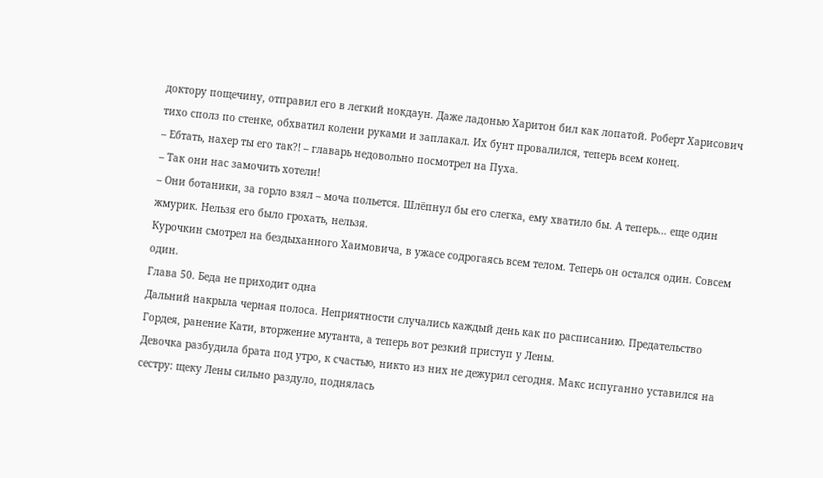доктору пощечину, отправил его в легкий нокдаун. Даже ладонью Харитон бил как лопатой. Роберт Харисович тихо сполз по стенке, обхватил колени руками и заплакал. Их бунт провалился, теперь всем конец.
– Ебтать, нахер ты его так?! – главарь недовольно посмотрел на Пуха.
– Так они нас замочить хотели!
– Они ботаники, за горло взял – моча польется. Шлёпнул бы его слегка, ему хватило бы. А теперь… еще один жмурик. Нельзя его было грохать, нельзя.
Курочкин смотрел на бездыханного Хаимовича, в ужасе содрогаясь всем телом. Теперь он остался один. Совсем один.
Глава 50. Беда не приходит одна
Дальний накрыла черная полоса. Неприятности случались каждый день как по расписанию. Предательство Гордея, ранение Кати, вторжение мутанта, а теперь вот резкий приступ у Лены.
Девочка разбудила брата под утро, к счастью, никто из них не дежурил сегодня. Макс испуганно уставился на сестру: щеку Лены сильно раздуло, поднялась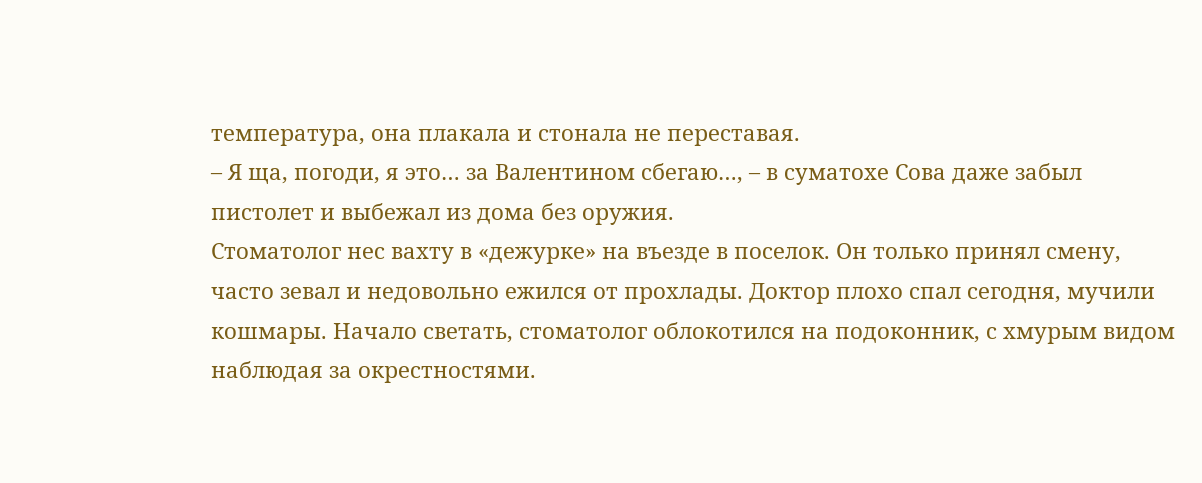температура, она плакала и стонала не переставая.
– Я ща, погоди, я это… за Валентином сбегаю…, – в суматохе Сова даже забыл пистолет и выбежал из дома без оружия.
Стоматолог нес вахту в «дежурке» на въезде в поселок. Он только принял смену, часто зевал и недовольно ежился от прохлады. Доктор плохо спал сегодня, мучили кошмары. Начало светать, стоматолог облокотился на подоконник, с хмурым видом наблюдая за окрестностями.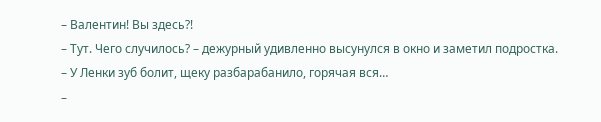– Валентин! Вы здесь?!
– Тут. Чего случилось? – дежурный удивленно высунулся в окно и заметил подростка.
– У Ленки зуб болит, щеку разбарабанило, горячая вся…
–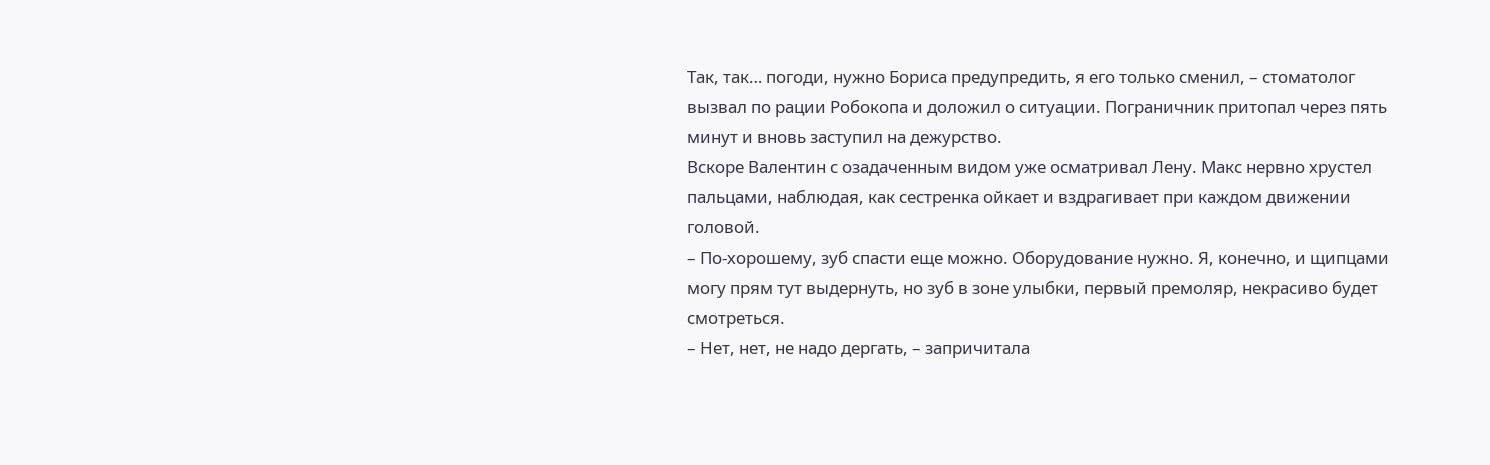Так, так… погоди, нужно Бориса предупредить, я его только сменил, – стоматолог вызвал по рации Робокопа и доложил о ситуации. Пограничник притопал через пять минут и вновь заступил на дежурство.
Вскоре Валентин с озадаченным видом уже осматривал Лену. Макс нервно хрустел пальцами, наблюдая, как сестренка ойкает и вздрагивает при каждом движении головой.
– По-хорошему, зуб спасти еще можно. Оборудование нужно. Я, конечно, и щипцами могу прям тут выдернуть, но зуб в зоне улыбки, первый премоляр, некрасиво будет смотреться.
– Нет, нет, не надо дергать, – запричитала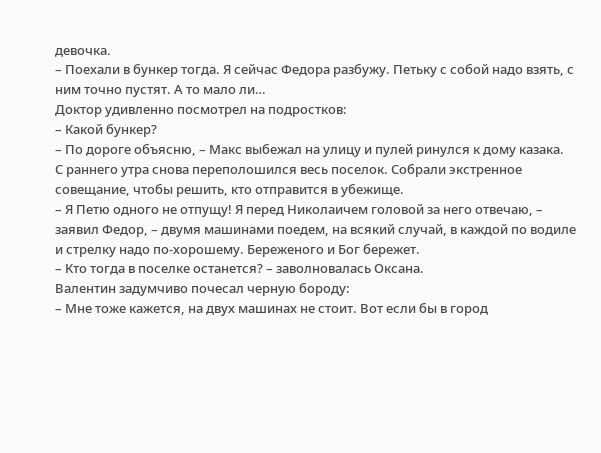девочка.
– Поехали в бункер тогда. Я сейчас Федора разбужу. Петьку с собой надо взять, с ним точно пустят. А то мало ли…
Доктор удивленно посмотрел на подростков:
– Какой бункер?
– По дороге объясню, – Макс выбежал на улицу и пулей ринулся к дому казака.
С раннего утра снова переполошился весь поселок. Собрали экстренное совещание, чтобы решить, кто отправится в убежище.
– Я Петю одного не отпущу! Я перед Николаичем головой за него отвечаю, – заявил Федор, – двумя машинами поедем, на всякий случай, в каждой по водиле и стрелку надо по-хорошему. Береженого и Бог бережет.
– Кто тогда в поселке останется? – заволновалась Оксана.
Валентин задумчиво почесал черную бороду:
– Мне тоже кажется, на двух машинах не стоит. Вот если бы в город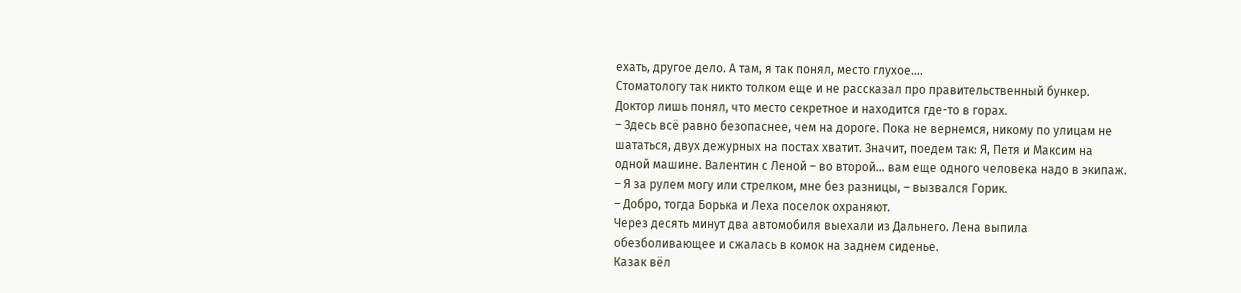ехать, другое дело. А там, я так понял, место глухое….
Стоматологу так никто толком еще и не рассказал про правительственный бункер. Доктор лишь понял, что место секретное и находится где-то в горах.
– Здесь всё равно безопаснее, чем на дороге. Пока не вернемся, никому по улицам не шататься, двух дежурных на постах хватит. Значит, поедем так: Я, Петя и Максим на одной машине. Валентин с Леной – во второй… вам еще одного человека надо в экипаж.
– Я за рулем могу или стрелком, мне без разницы, – вызвался Горик.
– Добро, тогда Борька и Леха поселок охраняют.
Через десять минут два автомобиля выехали из Дальнего. Лена выпила обезболивающее и сжалась в комок на заднем сиденье.
Казак вёл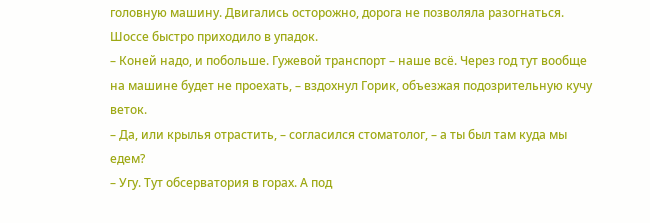головную машину. Двигались осторожно, дорога не позволяла разогнаться. Шоссе быстро приходило в упадок.
– Коней надо, и побольше. Гужевой транспорт – наше всё. Через год тут вообще на машине будет не проехать, – вздохнул Горик, объезжая подозрительную кучу веток.
– Да, или крылья отрастить, – согласился стоматолог, – а ты был там куда мы едем?
– Угу. Тут обсерватория в горах. А под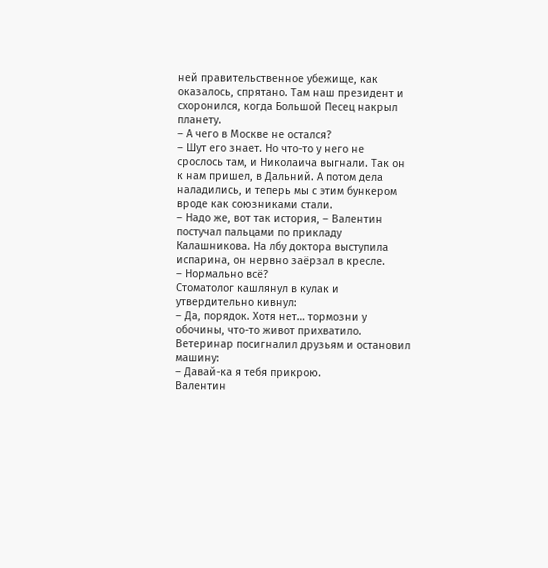ней правительственное убежище, как оказалось, спрятано. Там наш президент и схоронился, когда Большой Песец накрыл планету.
– А чего в Москве не остался?
– Шут его знает. Но что-то у него не срослось там, и Николаича выгнали. Так он к нам пришел, в Дальний. А потом дела наладились, и теперь мы с этим бункером вроде как союзниками стали.
– Надо же, вот так история, – Валентин постучал пальцами по прикладу Калашникова. На лбу доктора выступила испарина, он нервно заёрзал в кресле.
– Нормально всё?
Стоматолог кашлянул в кулак и утвердительно кивнул:
– Да, порядок. Хотя нет… тормозни у обочины, что-то живот прихватило.
Ветеринар посигналил друзьям и остановил машину:
– Давай-ка я тебя прикрою.
Валентин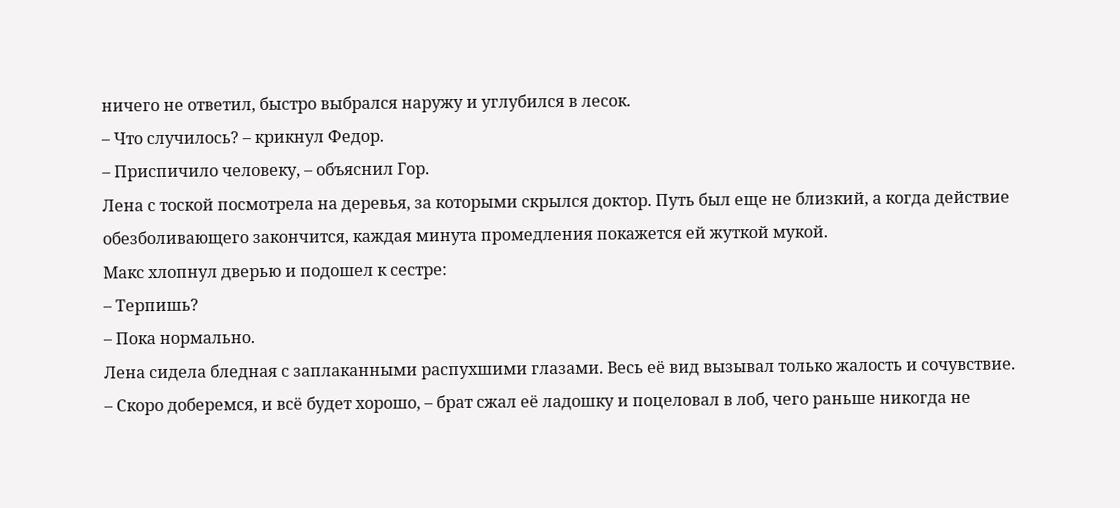ничего не ответил, быстро выбрался наружу и углубился в лесок.
– Что случилось? – крикнул Федор.
– Приспичило человеку, – объяснил Гор.
Лена с тоской посмотрела на деревья, за которыми скрылся доктор. Путь был еще не близкий, а когда действие обезболивающего закончится, каждая минута промедления покажется ей жуткой мукой.
Макс хлопнул дверью и подошел к сестре:
– Терпишь?
– Пока нормально.
Лена сидела бледная с заплаканными распухшими глазами. Весь её вид вызывал только жалость и сочувствие.
– Скоро доберемся, и всё будет хорошо, – брат сжал её ладошку и поцеловал в лоб, чего раньше никогда не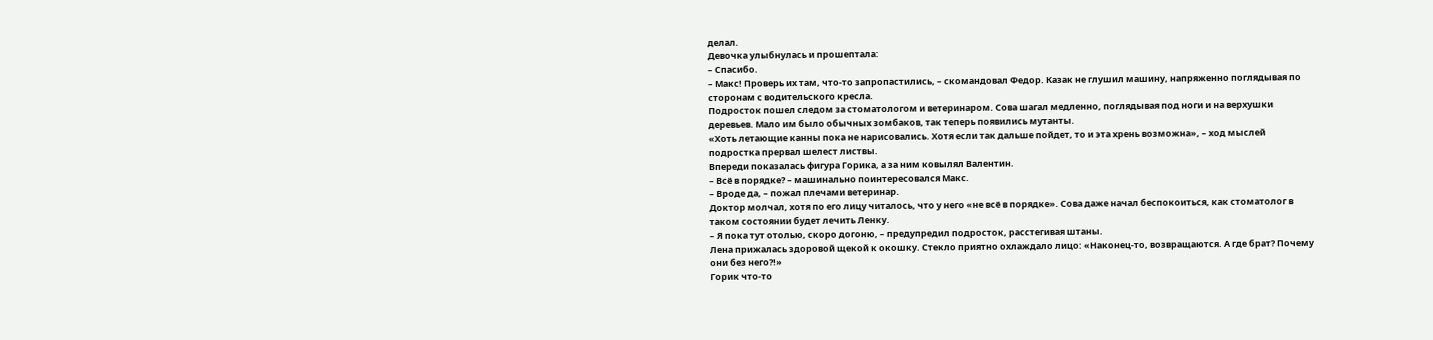делал.
Девочка улыбнулась и прошептала:
– Спасибо.
– Макс! Проверь их там, что-то запропастились, – скомандовал Федор. Казак не глушил машину, напряженно поглядывая по сторонам с водительского кресла.
Подросток пошел следом за стоматологом и ветеринаром. Сова шагал медленно, поглядывая под ноги и на верхушки деревьев. Мало им было обычных зомбаков, так теперь появились мутанты.
«Хоть летающие канны пока не нарисовались. Хотя если так дальше пойдет, то и эта хрень возможна», – ход мыслей подростка прервал шелест листвы.
Впереди показалась фигура Горика, а за ним ковылял Валентин.
– Всё в порядке? – машинально поинтересовался Макс.
– Вроде да, – пожал плечами ветеринар.
Доктор молчал, хотя по его лицу читалось, что у него «не всё в порядке». Сова даже начал беспокоиться, как стоматолог в таком состоянии будет лечить Ленку.
– Я пока тут отолью, скоро догоню, – предупредил подросток, расстегивая штаны.
Лена прижалась здоровой щекой к окошку. Стекло приятно охлаждало лицо: «Наконец-то, возвращаются. А где брат? Почему они без него?!»
Горик что-то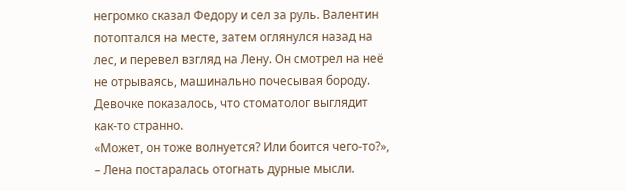негромко сказал Федору и сел за руль. Валентин потоптался на месте, затем оглянулся назад на лес, и перевел взгляд на Лену. Он смотрел на неё не отрываясь, машинально почесывая бороду. Девочке показалось, что стоматолог выглядит как-то странно.
«Может, он тоже волнуется? Или боится чего-то?», – Лена постаралась отогнать дурные мысли.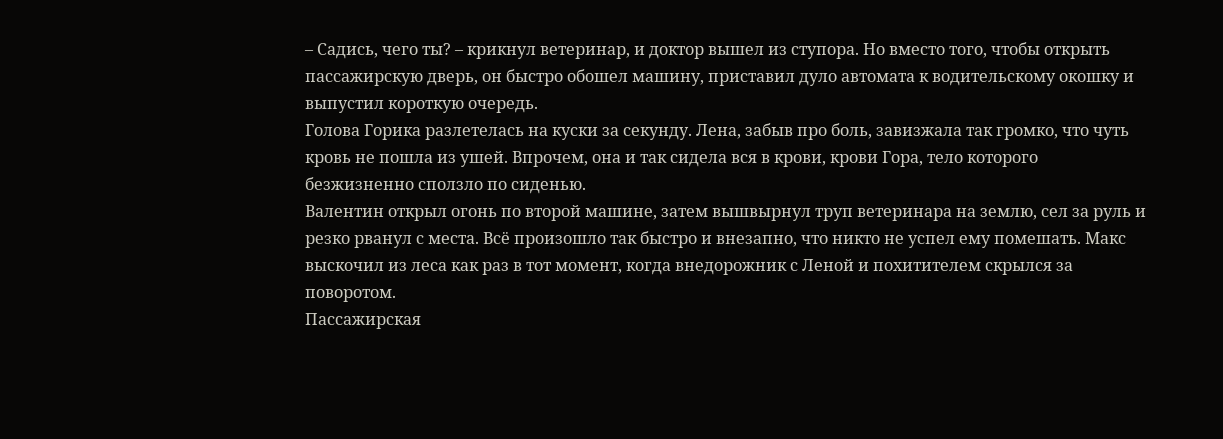– Садись, чего ты? – крикнул ветеринар, и доктор вышел из ступора. Но вместо того, чтобы открыть пассажирскую дверь, он быстро обошел машину, приставил дуло автомата к водительскому окошку и выпустил короткую очередь.
Голова Горика разлетелась на куски за секунду. Лена, забыв про боль, завизжала так громко, что чуть кровь не пошла из ушей. Впрочем, она и так сидела вся в крови, крови Гора, тело которого безжизненно сползло по сиденью.
Валентин открыл огонь по второй машине, затем вышвырнул труп ветеринара на землю, сел за руль и резко рванул с места. Всё произошло так быстро и внезапно, что никто не успел ему помешать. Макс выскочил из леса как раз в тот момент, когда внедорожник с Леной и похитителем скрылся за поворотом.
Пассажирская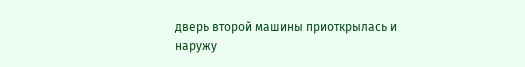дверь второй машины приоткрылась и наружу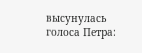высунулась голоса Петра: